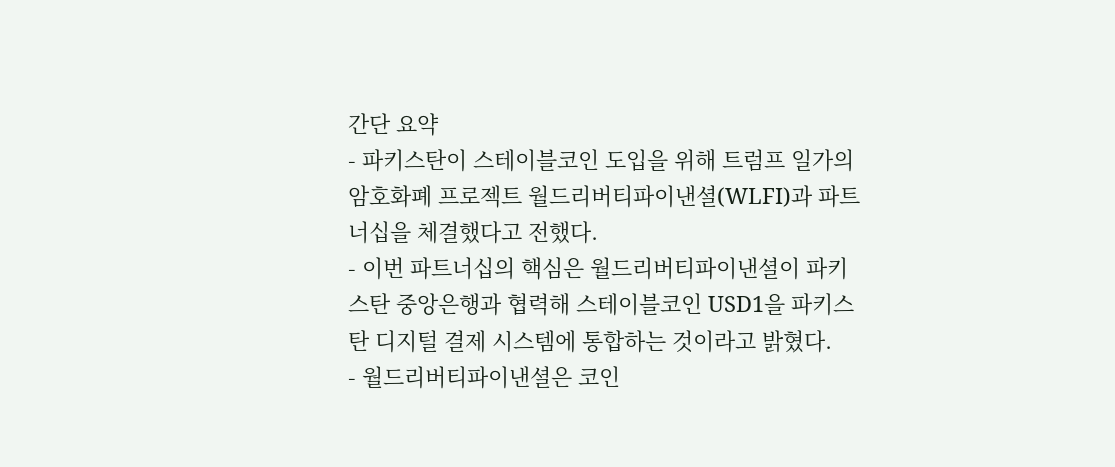간단 요약
- 파키스탄이 스테이블코인 도입을 위해 트럼프 일가의 암호화폐 프로젝트 월드리버티파이낸셜(WLFI)과 파트너십을 체결했다고 전했다.
- 이번 파트너십의 핵심은 월드리버티파이낸셜이 파키스탄 중앙은행과 협력해 스테이블코인 USD1을 파키스탄 디지털 결제 시스템에 통합하는 것이라고 밝혔다.
- 월드리버티파이낸셜은 코인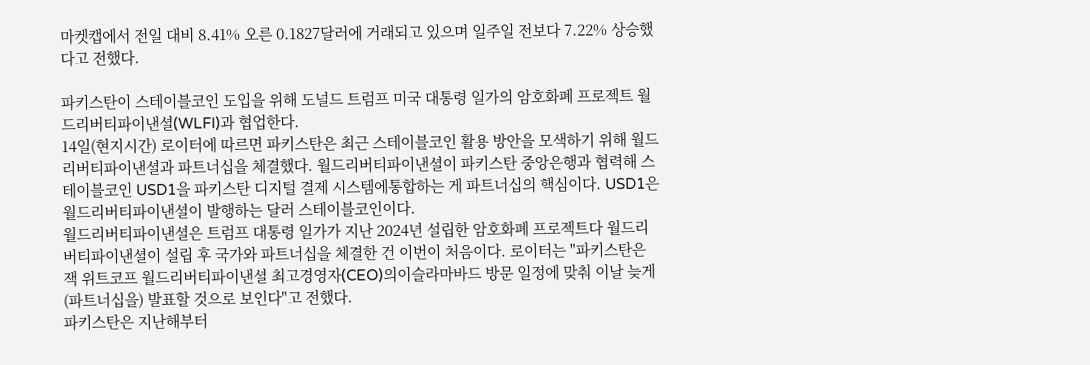마켓캡에서 전일 대비 8.41% 오른 0.1827달러에 거래되고 있으며 일주일 전보다 7.22% 상승했다고 전했다.

파키스탄이 스테이블코인 도입을 위해 도널드 트럼프 미국 대통령 일가의 암호화폐 프로젝트 월드리버티파이낸셜(WLFI)과 협업한다.
14일(현지시간) 로이터에 따르면 파키스탄은 최근 스테이블코인 활용 방안을 모색하기 위해 월드리버티파이낸셜과 파트너십을 체결했다. 월드리버티파이낸셜이 파키스탄 중앙은행과 협력해 스테이블코인 USD1을 파키스탄 디지털 결제 시스템에통합하는 게 파트너십의 핵심이다. USD1은 월드리버티파이낸셜이 발행하는 달러 스테이블코인이다.
월드리버티파이낸셜은 트럼프 대통령 일가가 지난 2024년 설립한 암호화폐 프로젝트다 월드리버티파이낸셜이 설립 후 국가와 파트너십을 체결한 건 이번이 처음이다. 로이터는 "파키스탄은 잭 위트코프 월드리버티파이낸셜 최고경영자(CEO)의이슬라마바드 방문 일정에 맞춰 이날 늦게 (파트너십을) 발표할 것으로 보인다"고 전했다.
파키스탄은 지난해부터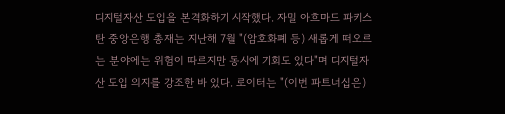디지털자산 도입을 본격화하기 시작했다. 자밀 아흐마드 파키스탄 중앙은행 총재는 지난해 7월 "(암호화폐 등) 새롭게 떠오르는 분야에는 위험이 따르지만 동시에 기회도 있다"며 디지털자산 도입 의지를 강조한 바 있다. 로이터는 "(이번 파트너십은)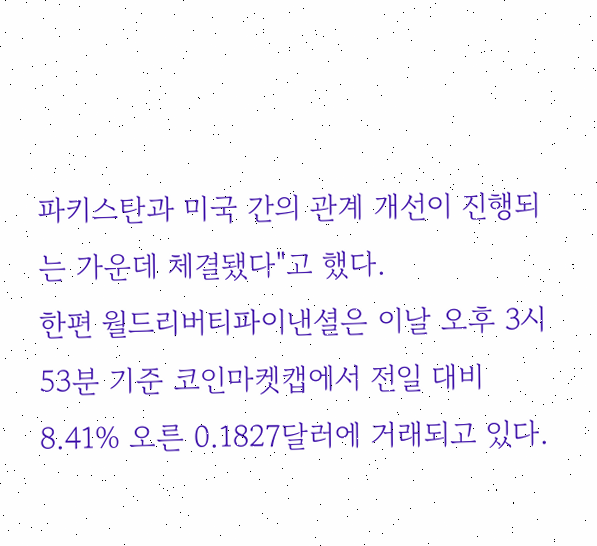파키스탄과 미국 간의 관계 개선이 진행되는 가운데 체결됐다"고 했다.
한편 월드리버티파이낸셜은 이날 오후 3시 53분 기준 코인마켓캡에서 전일 대비 8.41% 오른 0.1827달러에 거래되고 있다.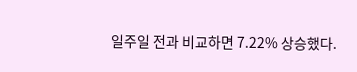일주일 전과 비교하면 7.22% 상승했다.